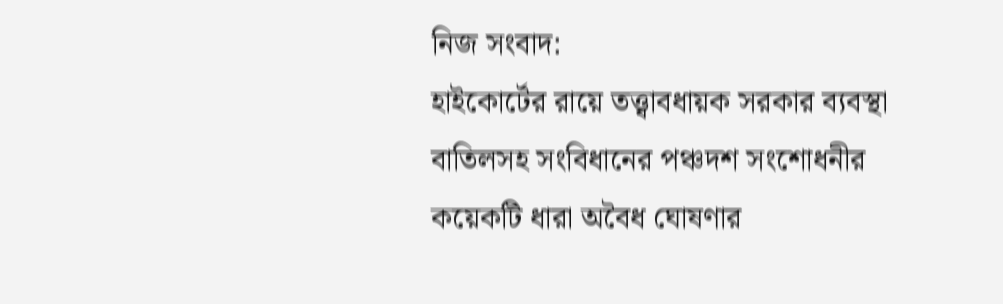নিজ সংবাদ:
হাইকোর্টের রায়ে তত্ত্বাবধায়ক সরকার ব্যবস্থা বাতিলসহ সংবিধানের পঞ্চদশ সংশোধনীর কয়েকটি ধারা অবৈধ ঘোষণার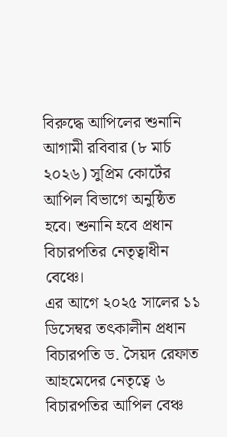বিরুদ্ধে আপিলের শুনানি আগামী রবিবার (৮ মার্চ ২০২৬) সুপ্রিম কোর্টের আপিল বিভাগে অনুষ্ঠিত হবে। শুনানি হবে প্রধান বিচারপতির নেতৃত্বাধীন বেঞ্চে।
এর আগে ২০২৫ সালের ১১ ডিসেম্বর তৎকালীন প্রধান বিচারপতি ড. সৈয়দ রেফাত আহমেদের নেতৃত্বে ৬ বিচারপতির আপিল বেঞ্চ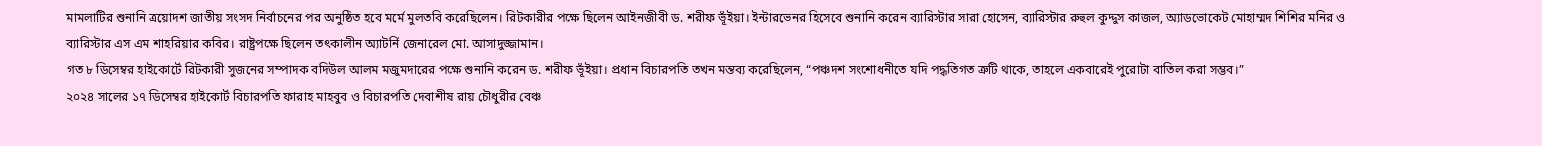মামলাটির শুনানি ত্রয়োদশ জাতীয় সংসদ নির্বাচনের পর অনুষ্ঠিত হবে মর্মে মুলতবি করেছিলেন। রিটকারীর পক্ষে ছিলেন আইনজীবী ড. শরীফ ভূঁইয়া। ইন্টারভেনর হিসেবে শুনানি করেন ব্যারিস্টার সারা হোসেন, ব্যারিস্টার রুহুল কুদ্দুস কাজল, অ্যাডভোকেট মোহাম্মদ শিশির মনির ও ব্যারিস্টার এস এম শাহরিয়ার কবির। রাষ্ট্রপক্ষে ছিলেন তৎকালীন অ্যাটর্নি জেনারেল মো. আসাদুজ্জামান।
গত ৮ ডিসেম্বর হাইকোর্টে রিটকারী সুজনের সম্পাদক বদিউল আলম মজুমদারের পক্ষে শুনানি করেন ড. শরীফ ভূঁইয়া। প্রধান বিচারপতি তখন মন্তব্য করেছিলেন, “পঞ্চদশ সংশোধনীতে যদি পদ্ধতিগত ত্রুটি থাকে, তাহলে একবারেই পুরোটা বাতিল করা সম্ভব।”
২০২৪ সালের ১৭ ডিসেম্বর হাইকোর্ট বিচারপতি ফারাহ মাহবুব ও বিচারপতি দেবাশীষ রায় চৌধুরীর বেঞ্চ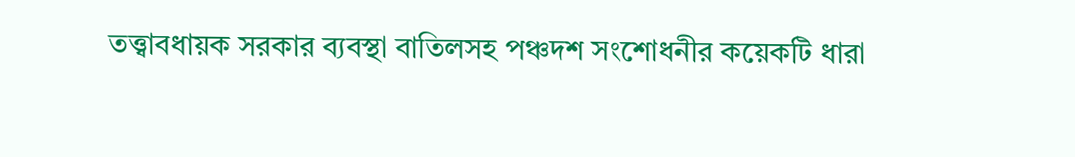তত্ত্বাবধায়ক সরকার ব্যবস্থা বাতিলসহ পঞ্চদশ সংশোধনীর কয়েকটি ধারা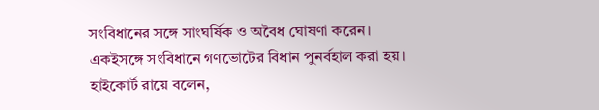সংবিধানের সঙ্গে সাংঘর্ষিক ও অবৈধ ঘোষণা করেন। একইসঙ্গে সংবিধানে গণভোটের বিধান পুনর্বহাল করা হয়।
হাইকোর্ট রায়ে বলেন,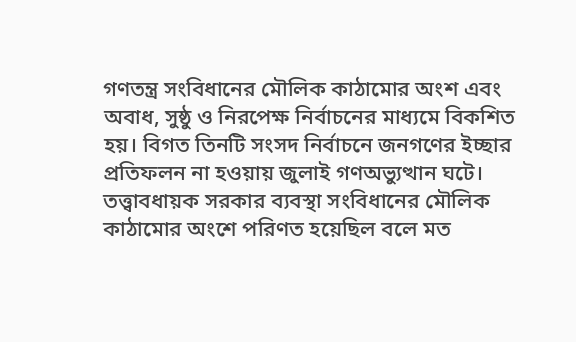গণতন্ত্র সংবিধানের মৌলিক কাঠামোর অংশ এবং অবাধ, সুষ্ঠু ও নিরপেক্ষ নির্বাচনের মাধ্যমে বিকশিত হয়। বিগত তিনটি সংসদ নির্বাচনে জনগণের ইচ্ছার প্রতিফলন না হওয়ায় জুলাই গণঅভ্যুত্থান ঘটে। তত্ত্বাবধায়ক সরকার ব্যবস্থা সংবিধানের মৌলিক কাঠামোর অংশে পরিণত হয়েছিল বলে মত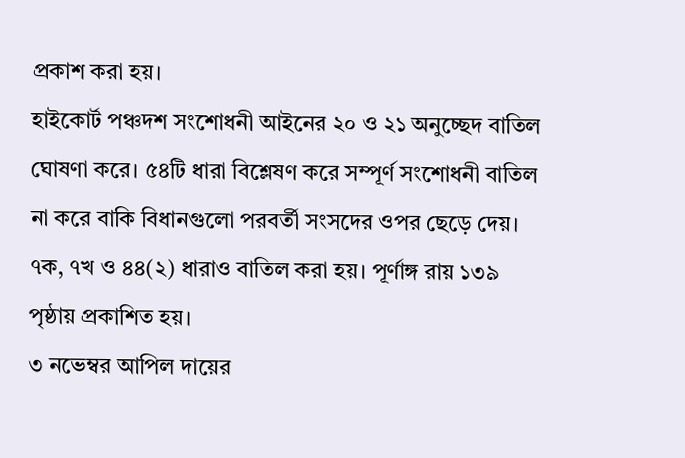প্রকাশ করা হয়।
হাইকোর্ট পঞ্চদশ সংশোধনী আইনের ২০ ও ২১ অনুচ্ছেদ বাতিল ঘোষণা করে। ৫৪টি ধারা বিশ্লেষণ করে সম্পূর্ণ সংশোধনী বাতিল না করে বাকি বিধানগুলো পরবর্তী সংসদের ওপর ছেড়ে দেয়। ৭ক, ৭খ ও ৪৪(২) ধারাও বাতিল করা হয়। পূর্ণাঙ্গ রায় ১৩৯ পৃষ্ঠায় প্রকাশিত হয়।
৩ নভেম্বর আপিল দায়ের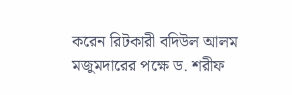করেন রিটকারী বদিউল আলম মজুমদারের পক্ষে ড. শরীফ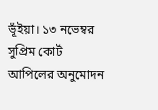ভূঁইয়া। ১৩ নভেম্বর সুপ্রিম কোর্ট আপিলের অনুমোদন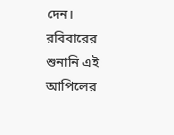দেন। রবিবারের শুনানি এই আপিলের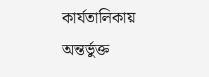কার্যতালিকায় অন্তর্ভুক্ত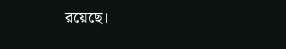রয়েছে।